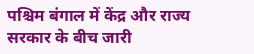पश्चिम बंगाल में केंद्र और राज्य सरकार के बीच जारी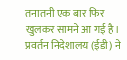तनातनी एक बार फिर खुलकर सामने आ गई है। प्रवर्तन निदेशालय (ईडी) ने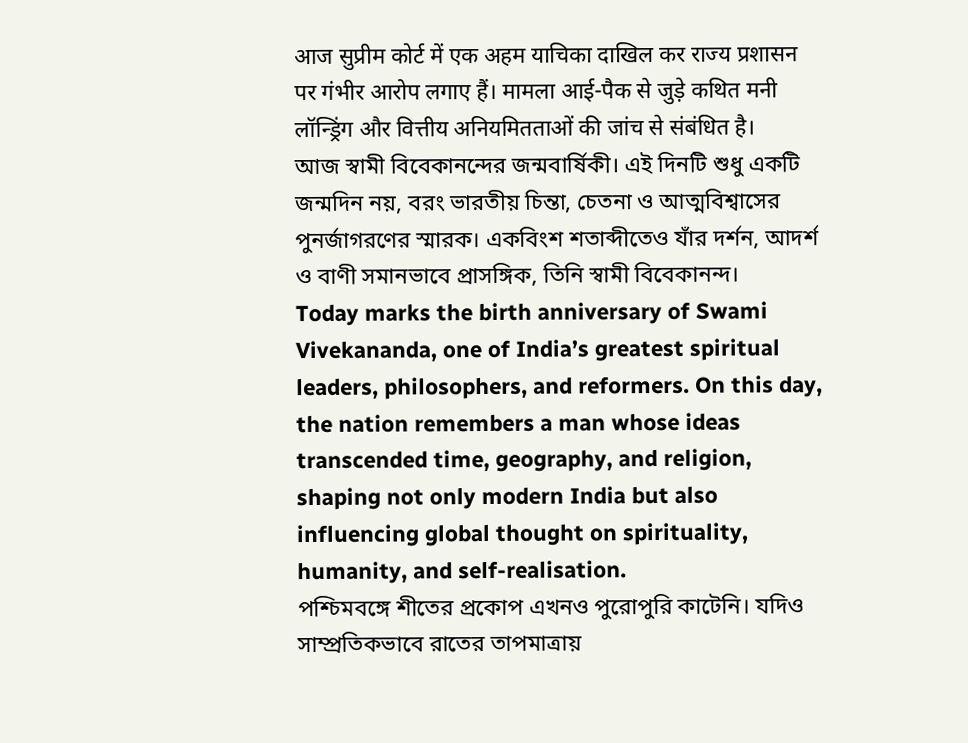आज सुप्रीम कोर्ट में एक अहम याचिका दाखिल कर राज्य प्रशासन पर गंभीर आरोप लगाए हैं। मामला आई-पैक से जुड़े कथित मनी लॉन्ड्रिंग और वित्तीय अनियमितताओं की जांच से संबंधित है।
আজ স্বামী বিবেকানন্দের জন্মবার্ষিকী। এই দিনটি শুধু একটি জন্মদিন নয়, বরং ভারতীয় চিন্তা, চেতনা ও আত্মবিশ্বাসের পুনর্জাগরণের স্মারক। একবিংশ শতাব্দীতেও যাঁর দর্শন, আদর্শ ও বাণী সমানভাবে প্রাসঙ্গিক, তিনি স্বামী বিবেকানন্দ।
Today marks the birth anniversary of Swami Vivekananda, one of India’s greatest spiritual leaders, philosophers, and reformers. On this day, the nation remembers a man whose ideas transcended time, geography, and religion, shaping not only modern India but also influencing global thought on spirituality, humanity, and self-realisation.
পশ্চিমবঙ্গে শীতের প্রকোপ এখনও পুরোপুরি কাটেনি। যদিও সাম্প্রতিকভাবে রাতের তাপমাত্রায়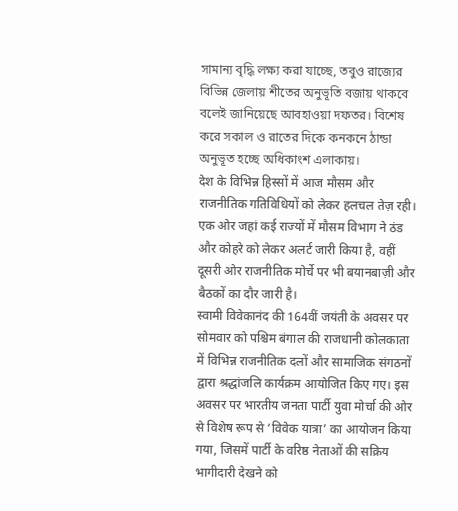সামান্য বৃদ্ধি লক্ষ্য করা যাচ্ছে, তবুও রাজ্যের বিভিন্ন জেলায় শীতের অনুভূতি বজায় থাকবে বলেই জানিয়েছে আবহাওয়া দফতর। বিশেষ করে সকাল ও রাতের দিকে কনকনে ঠান্ডা অনুভূত হচ্ছে অধিকাংশ এলাকায়।
देश के विभिन्न हिस्सों में आज मौसम और राजनीतिक गतिविधियों को लेकर हलचल तेज़ रही। एक ओर जहां कई राज्यों में मौसम विभाग ने ठंड और कोहरे को लेकर अलर्ट जारी किया है, वहीं दूसरी ओर राजनीतिक मोर्चे पर भी बयानबाज़ी और बैठकों का दौर जारी है।
स्वामी विवेकानंद की 164वीं जयंती के अवसर पर सोमवार को पश्चिम बंगाल की राजधानी कोलकाता में विभिन्न राजनीतिक दलों और सामाजिक संगठनों द्वारा श्रद्धांजलि कार्यक्रम आयोजित किए गए। इस अवसर पर भारतीय जनता पार्टी युवा मोर्चा की ओर से विशेष रूप से ‘विवेक यात्रा’ का आयोजन किया गया, जिसमें पार्टी के वरिष्ठ नेताओं की सक्रिय भागीदारी देखने को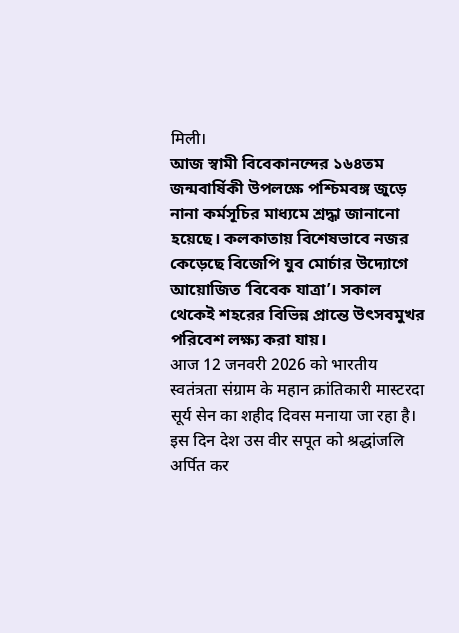मिली।
আজ স্বামী বিবেকানন্দের ১৬৪তম জন্মবার্ষিকী উপলক্ষে পশ্চিমবঙ্গ জুড়ে নানা কর্মসূচির মাধ্যমে শ্রদ্ধা জানানো হয়েছে। কলকাতায় বিশেষভাবে নজর কেড়েছে বিজেপি যুব মোর্চার উদ্যোগে আয়োজিত ‘বিবেক যাত্রা’। সকাল থেকেই শহরের বিভিন্ন প্রান্তে উৎসবমুখর পরিবেশ লক্ষ্য করা যায়।
आज 12 जनवरी 2026 को भारतीय स्वतंत्रता संग्राम के महान क्रांतिकारी मास्टरदा सूर्य सेन का शहीद दिवस मनाया जा रहा है। इस दिन देश उस वीर सपूत को श्रद्धांजलि अर्पित कर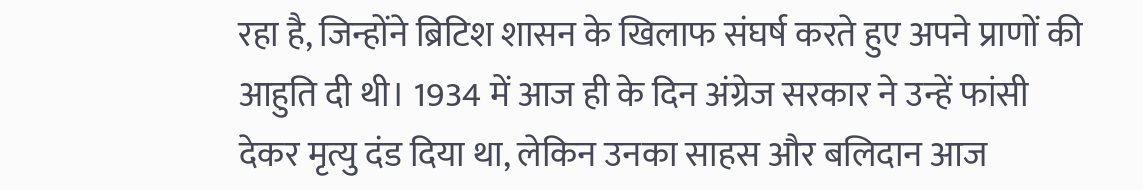रहा है, जिन्होंने ब्रिटिश शासन के खिलाफ संघर्ष करते हुए अपने प्राणों की आहुति दी थी। 1934 में आज ही के दिन अंग्रेज सरकार ने उन्हें फांसी देकर मृत्यु दंड दिया था, लेकिन उनका साहस और बलिदान आज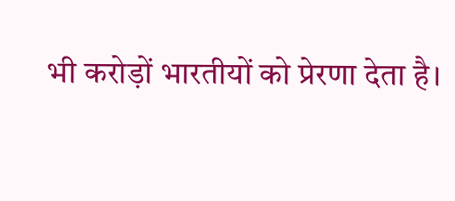भी करोड़ों भारतीयों को प्रेरणा देता है।